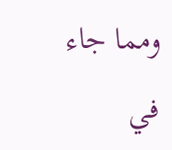ومما جاء في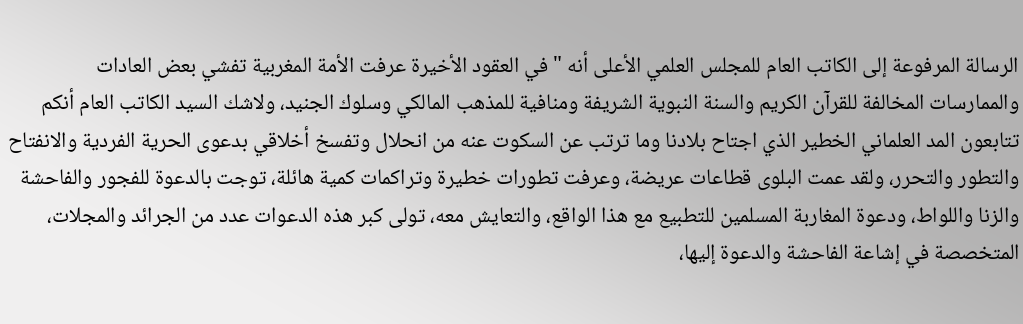الرسالة المرفوعة إلى الكاتب العام للمجلس العلمي الأعلى أنه " في العقود الأخيرة عرفت الأمة المغربية تفشي بعض العادات والممارسات المخالفة للقرآن الكريم والسنة النبوية الشريفة ومنافية للمذهب المالكي وسلوك الجنيد، ولاشك السيد الكاتب العام أنكم تتابعون المد العلماني الخطير الذي اجتاح بلادنا وما ترتب عن السكوت عنه من انحلال وتفسخ أخلاقي بدعوى الحرية الفردية والانفتاح والتطور والتحرر، ولقد عمت البلوى قطاعات عريضة، وعرفت تطورات خطيرة وتراكمات كمية هائلة، توجت بالدعوة للفجور والفاحشة والزنا واللواط، ودعوة المغاربة المسلمين للتطبيع مع هذا الواقع، والتعايش معه، تولى كبر هذه الدعوات عدد من الجرائد والمجلات، المتخصصة في إشاعة الفاحشة والدعوة إليها،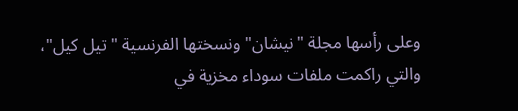وعلى رأسها مجلة "نيشان" ونسختها الفرنسية "تيل كيل"، والتي راكمت ملفات سوداء مخزية في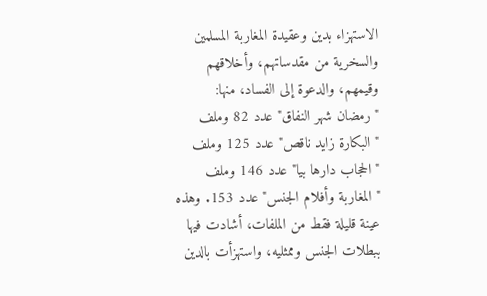الاستهزاء بدين وعقيدة المغاربة المسلمين والسخرية من مقدساتهم، وأخلاقهم وقيمهم، والدعوة إلى الفساد، منها: "رمضان شهر النفاق" عدد 82 وملف "البكارة زايد ناقص" عدد 125 وملف "الحجاب دارها بيا" عدد 146 وملف "المغاربة وأفلام الجنس" عدد 153. وهذه عينة قليلة فقط من الملفات، أشادت فيها ببطلات الجنس وممثليه، واستهزأت بالدين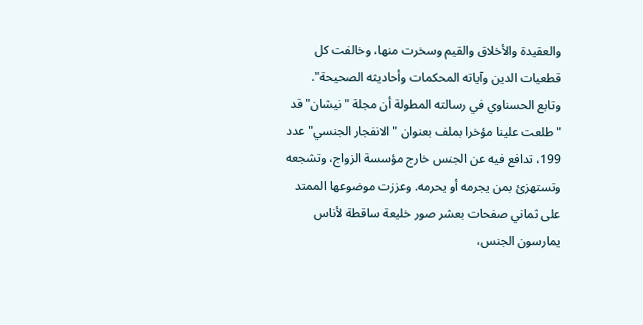والعقيدة والأخلاق والقيم وسخرت منها، وخالفت كل قطعيات الدين وآياته المحكمات وأحاديثه الصحيحة".
وتابع الحسناوي في رسالته المطولة أن مجلة "نيشان" قد "طلعت علينا مؤخرا بملف بعنوان "الانفجار الجنسي" عدد 199، تدافع فيه عن الجنس خارج مؤسسة الزواج، وتشجعه وتستهزئ بمن يجرمه أو يحرمه. وعززت موضوعها الممتد على ثماني صفحات بعشر صور خليعة ساقطة لأناس يمارسون الجنس،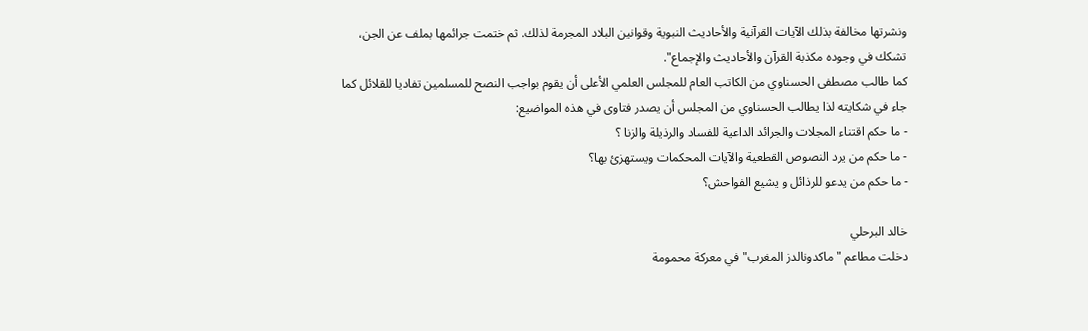ونشرتها مخالفة بذلك الآيات القرآنية والأحاديث النبوية وقوانين البلاد المجرمة لذلك. ثم ختمت جرائمها بملف عن الجن، تشكك في وجوده مكذبة القرآن والأحاديث والإجماع".
كما طالب مصطفى الحسناوي من الكاتب العام للمجلس العلمي الأعلى أن يقوم بواجب النصح للمسلمين تفاديا للقلائل كما جاء في شكايته لذا يطالب الحسناوي من المجلس أن يصدر فتاوى في هذه المواضيع:
- ما حكم اقتناء المجلات والجرائد الداعية للفساد والرذيلة والزنا ؟
- ما حكم من يرد النصوص القطعية والآيات المحكمات ويستهزئ بها؟
- ما حكم من يدعو للرذائل و يشيع الفواحش؟

خالد البرحلي
دخلت مطاعم "ماكدونالدز المغرب" في معركة محمومة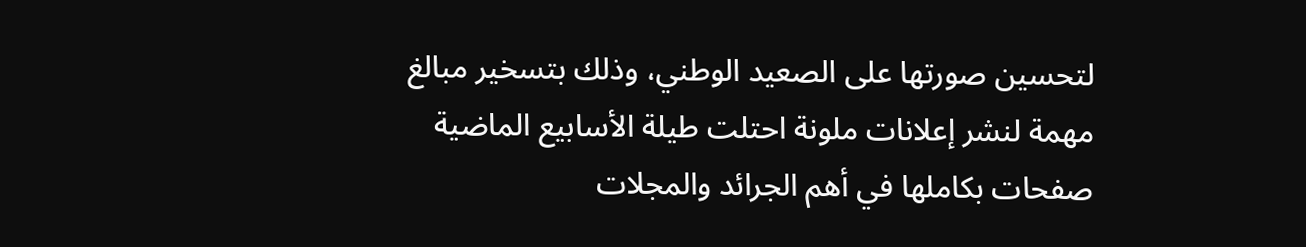لتحسين صورتها على الصعيد الوطني، وذلك بتسخير مبالغ مهمة لنشر إعلانات ملونة احتلت طيلة الأسابيع الماضية صفحات بكاملها في أهم الجرائد والمجلات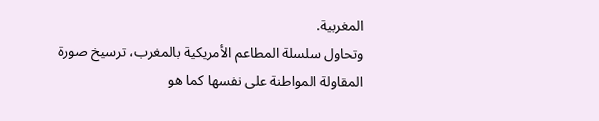المغربية.
وتحاول سلسلة المطاعم الأمريكية بالمغرب، ترسيخ صورة المقاولة المواطنة على نفسها كما هو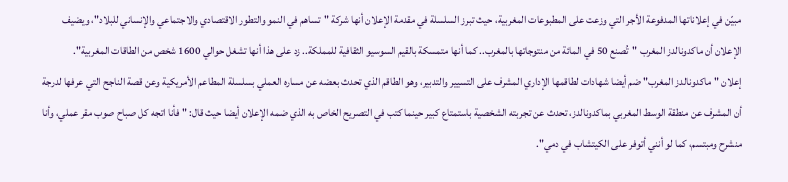مبيّن في إعلاناتها المدفوعة الأجر التي وزعت على المطبوعات المغربية، حيث تبرز السلسلة في مقدمة الإعلان أنها شركة "تساهم في النمو والتطور الاقتصادي والاجتماعي والإنساني للبلاد"، ويضيف الإعلان أن ماكدونالدز المغرب "تُصنع 50 في المائة من منتوجاتها بالمغرب.. كما أنها متمسكة بالقيم السوسيو الثقافية للمملكة.. زد على هذا أنها تشغل حوالي 1600 شخص من الطاقات المغربية".
إعلان "ماكدونالدز المغرب" ضم أيضا شهادات لطاقمها الإداري المشرف على التسيير والتدبير، وهو الطاقم الذي تحدث بعضه عن مساره العملي بسلسلة المطاعم الأمريكية وعن قصة الناجح التي عرفها لدرجة أن المشرف عن منطقة الوسط المغربي بماكدونالدز، تحدث عن تجربته الشخصية باستمتاع كبير حينما كتب في التصريح الخاص به الذي ضمه الإعلان أيضا حيث قال: "فأنا اتجه كل صباح صوب مقر عملي، وأنا منشرح ومبتسم، كما لو أنني أتوفر على الكيتشاب في دمي".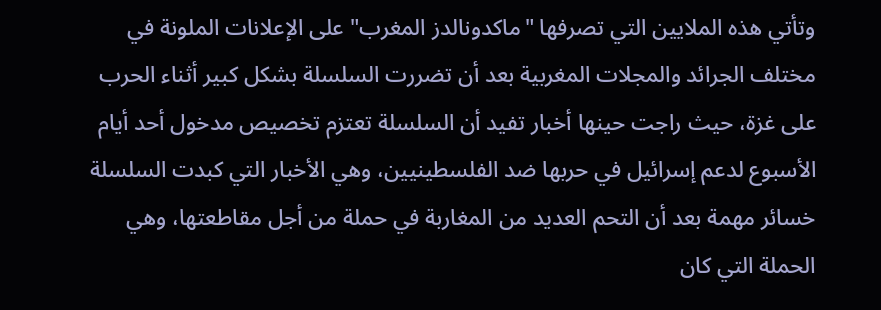وتأتي هذه الملايين التي تصرفها "ماكدونالدز المغرب" على الإعلانات الملونة في مختلف الجرائد والمجلات المغربية بعد أن تضررت السلسلة بشكل كبير أثناء الحرب على غزة، حيث راجت حينها أخبار تفيد أن السلسلة تعتزم تخصيص مدخول أحد أيام الأسبوع لدعم إسرائيل في حربها ضد الفلسطينيين، وهي الأخبار التي كبدت السلسلة خسائر مهمة بعد أن التحم العديد من المغاربة في حملة من أجل مقاطعتها، وهي الحملة التي كان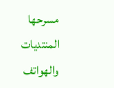مسرحها المنتديات والهواتف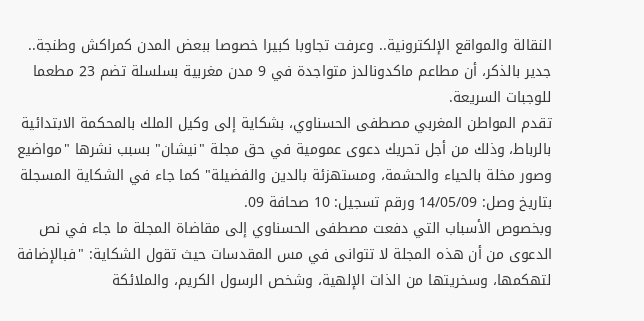النقالة والمواقع الإلكترونية.. وعرفت تجاوبا كبيرا خصوصا ببعض المدن كمراكش وطنجة..
جدير بالذكر، أن مطاعم ماكدونالدز متواجدة في 9 مدن مغربية بسلسلة تضم 23 مطعما للوجبات السريعة.
تقدم المواطن المغربي مصطفى الحسناوي، بشكاية إلى وكيل الملك بالمحكمة الابتدائية بالرباط، وذلك من أجل تحريك دعوى عمومية في حق مجلة "نيشان" بسبب نشرها "مواضيع وصور مخلة بالحياء والحشمة، ومستهزئة بالدين والفضيلة" كما جاء في الشكاية المسجلة بتاريخ وصل: 14/05/09 ورقم تسجيل: 10 صحافة 09.
وبخصوص الأسباب التي دفعت مصطفى الحسناوي إلى مقاضاة المجلة ما جاء في نص الدعوى من أن هذه المجلة لا تتوانى في مس المقدسات حيث تقول الشكاية: "فبالإضافة لتهكمها، وسخريتها من الذات الإلهية، وشخص الرسول الكريم، والملائكة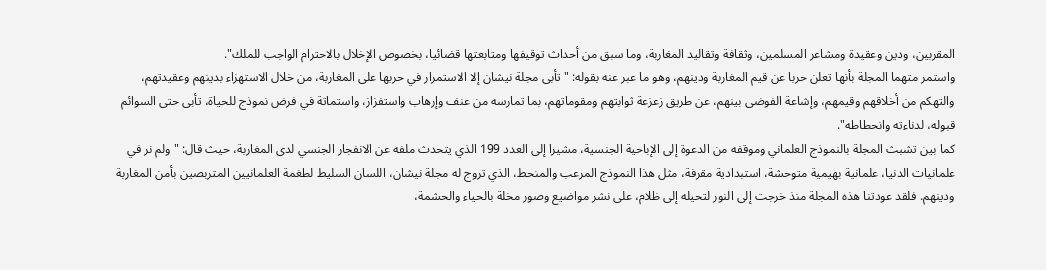المقربين، ودين وعقيدة ومشاعر المسلمين، وثقافة وتقاليد المغاربة، وما سبق من أحداث توقيفها ومتابعتها قضائيا، بخصوص الإخلال بالاحترام الواجب للملك".
واستمر متهما المجلة بأنها تعلن حربا عن قيم المغاربة ودينهم، وهو ما عبر عنه بقوله: "تأبى مجلة نيشان إلا الاستمرار في حربها على المغاربة، من خلال الاستهزاء بدينهم وعقيدتهم، والتهكم من أخلاقهم وقيمهم، وإشاعة الفوضى بينهم، عن طريق زعزعة ثوابتهم ومقوماتهم، بما تمارسه من عنف وإرهاب واستفزاز، واستماتة في فرض نموذج للحياة، تأبى حتى السوائم قبوله، لدناءته وانحطاطه".
كما بين تشبث المجلة بالنموذج العلماني وموقفه من الدعوة إلى الإباحية الجنسية، مشيرا إلى العدد 199 الذي يتحدث ملفه عن الانفجار الجنسي لدى المغاربة، حيث قال: "ولم نر في علمانيات الدنيا، علمانية بهيمية متوحشة، استبدادية مقرفة، مثل هذا النموذج المرعب والمنحط، الذي تروج له مجلة نيشان، اللسان السليط لطغمة العلمانيين المتربصين بأمن المغاربة ودينهم. فلقد عودتنا هذه المجلة منذ خرجت إلى النور لتحيله إلى ظلام، على نشر مواضيع وصور مخلة بالحياء والحشمة،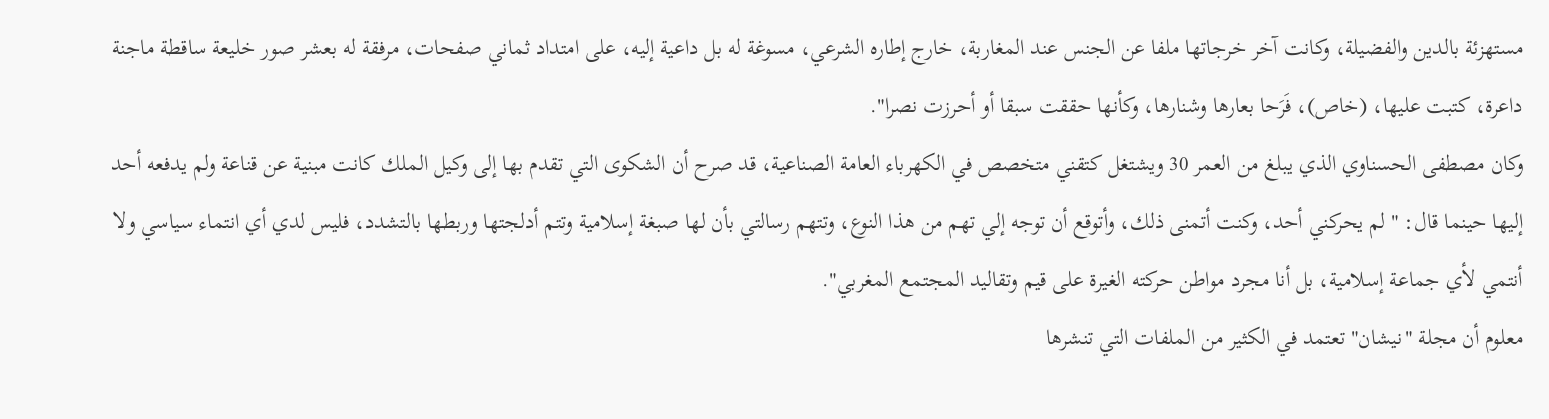مستهزئة بالدين والفضيلة، وكانت آخر خرجاتها ملفا عن الجنس عند المغاربة، خارج إطاره الشرعي، مسوغة له بل داعية إليه، على امتداد ثماني صفحات، مرفقة له بعشر صور خليعة ساقطة ماجنة داعرة، كتبت عليها، (خاص)، فَرَحا بعارها وشنارها، وكأنها حققت سبقا أو أحرزت نصرا".
وكان مصطفى الحسناوي الذي يبلغ من العمر 30 ويشتغل كتقني متخصص في الكهرباء العامة الصناعية، قد صرح أن الشكوى التي تقدم بها إلى وكيل الملك كانت مبنية عن قناعة ولم يدفعه أحد إليها حينما قال: " لم يحركني أحد، وكنت أتمنى ذلك، وأتوقع أن توجه إلي تهم من هذا النوع، وتتهم رسالتي بأن لها صبغة إسلامية وتتم أدلجتها وربطها بالتشدد، فليس لدي أي انتماء سياسي ولا أنتمي لأي جماعة إسلامية، بل أنا مجرد مواطن حركته الغيرة على قيم وتقاليد المجتمع المغربي".
معلوم أن مجلة "نيشان" تعتمد في الكثير من الملفات التي تنشرها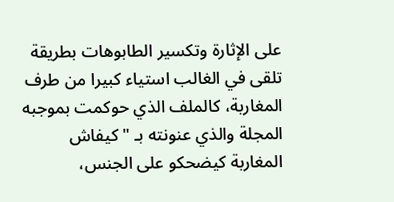على الإثارة وتكسير الطابوهات بطريقة تلقى في الغالب استياء كبيرا من طرف المغاربة، كالملف الذي حوكمت بموجبه المجلة والذي عنونته بـ " كيفاش المغاربة كيضحكو على الجنس،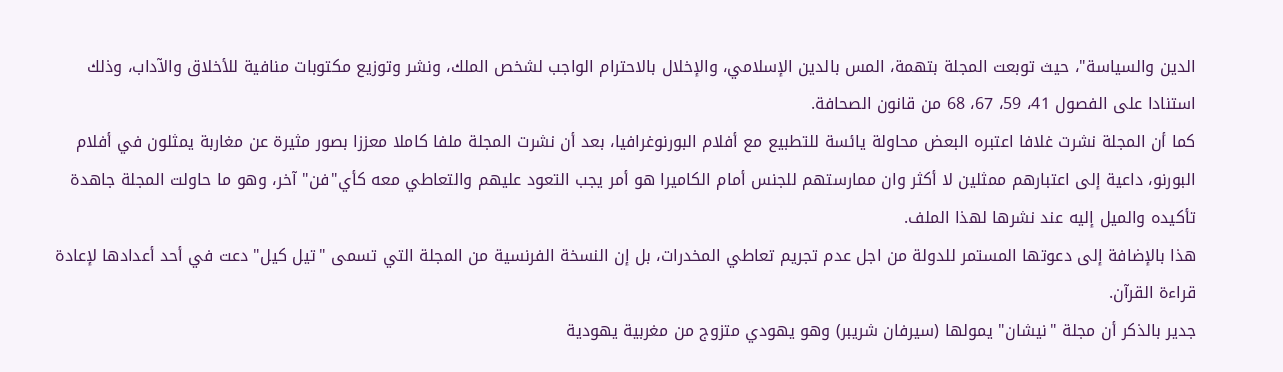الدين والسياسة"، حيث توبعت المجلة بتهمة، المس بالدين الإسلامي، والإخلال بالاحترام الواجب لشخص الملك، ونشر وتوزيع مكتوبات منافية للأخلاق والآداب، وذلك استنادا على الفصول 41، 59، 67، 68 من قانون الصحافة.
كما أن المجلة نشرت غلافا اعتبره البعض محاولة يائسة للتطبيع مع أفلام البورنوغرافيا، بعد أن نشرت المجلة ملفا كاملا معززا بصور مثيرة عن مغاربة يمثلون في أفلام البورنو، داعية إلى اعتبارهم ممثلين لا أكثر وان ممارستهم للجنس أمام الكاميرا هو أمر يجب التعود عليهم والتعاطي معه كأي"فن" آخر، وهو ما حاولت المجلة جاهدة تأكيده والميل إليه عند نشرها لهذا الملف.
هذا بالإضافة إلى دعوتها المستمر للدولة من اجل عدم تجريم تعاطي المخدرات، بل إن النسخة الفرنسية من المجلة التي تسمى "تيل كيل" دعت في أحد أعدادها لإعادة قراءة القرآن.
جدير بالذكر أن مجلة "نيشان" يمولها (سيرفان شريبر) وهو يهودي متزوج من مغربية يهودية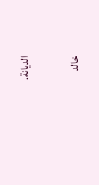الديانة.

خالد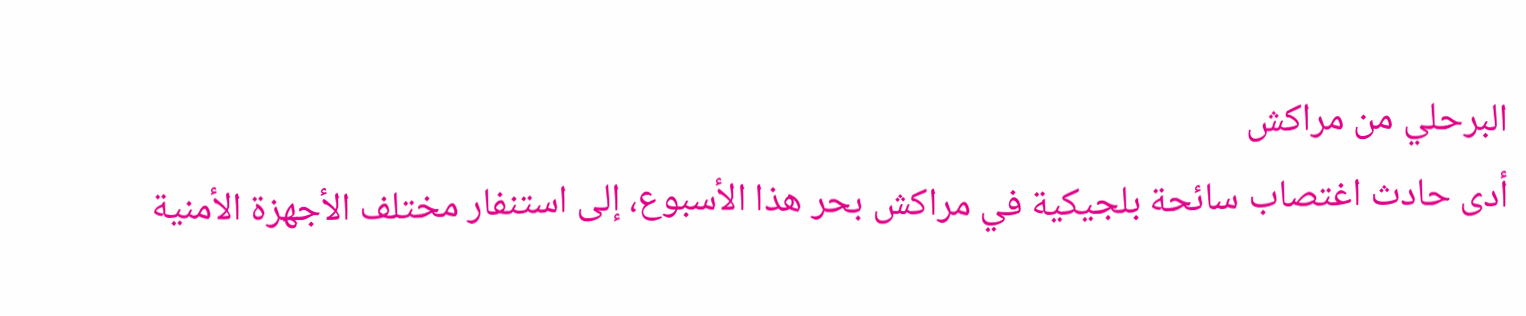البرحلي من مراكش
أدى حادث اغتصاب سائحة بلجيكية في مراكش بحر هذا الأسبوع، إلى استنفار مختلف الأجهزة الأمنية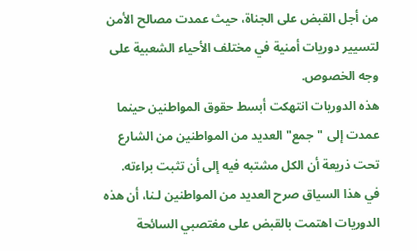من أجل القبض على الجناة، حيث عمدت مصالح الأمن لتسيير دوريات أمنية في مختلف الأحياء الشعبية على وجه الخصوص.
هذه الدوريات انتهكت أبسط حقوق المواطنين حينما عمدت إلى "جمع" العديد من المواطنين من الشارع تحت ذريعة أن الكل مشتبه فيه إلى أن تثبت براءته.
في هذا السياق صرح العديد من المواطنين لـنا، أن هذه الدوريات اهتمت بالقبض على مغتصبي السائحة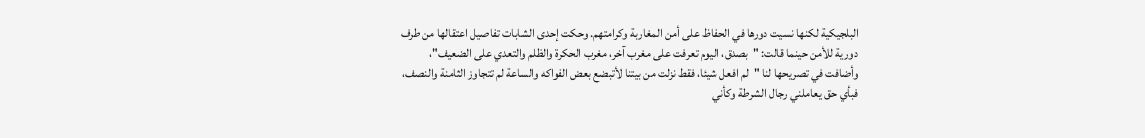البلجيكية لكنها نسيت دورها في الحفاظ على أمن المغاربة وكرامتهم. وحكت إحدى الشابات تفاصيل اعتقالها من طرف دورية للأمن حينما قالت: "بصدق، اليوم تعرفت على مغرب آخر، مغرب الحكرة والظلم والتعدي على الضعيف"، وأضافت في تصريحها لنا "لم افعل شيئا، فقط نزلت من بيتنا لأتبضع بعض الفواكه والساعة لم تتجاوز الثامنة والنصف، فبأي حق يعاملني رجال الشرطة وكأني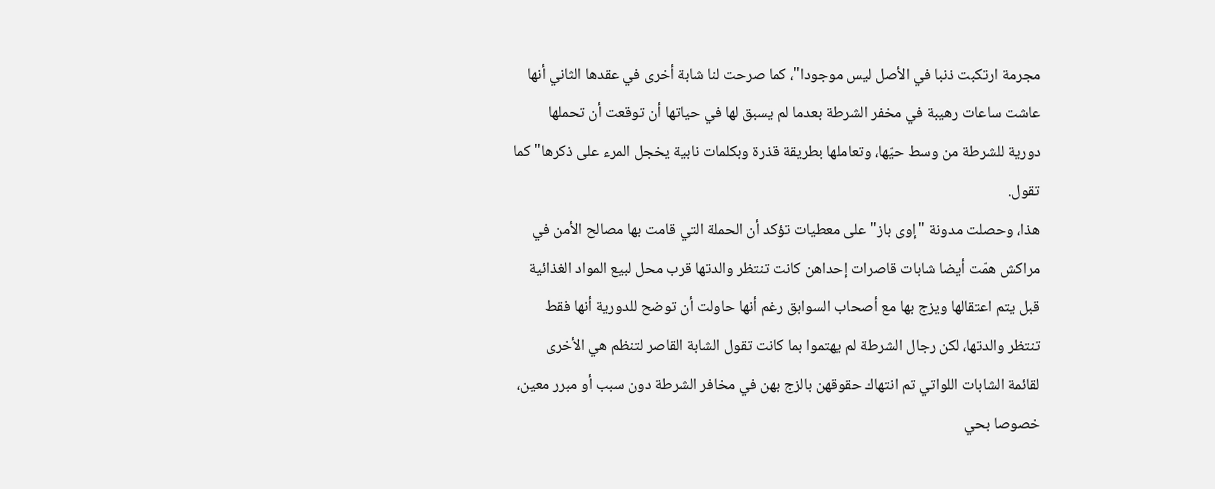مجرمة ارتكبت ذنبا في الأصل ليس موجودا"، كما صرحت لنا شابة أخرى في عقدها الثاني أنها عاشت ساعات رهيبة في مخفر الشرطة بعدما لم يسبق لها في حياتها أن توقعت أن تحملها دورية للشرطة من وسط حيّها، وتعاملها بطريقة قذرة وبكلمات نابية يخجل المرء على ذكرها" كما تقول.
هذا، وحصلت مدونة "إوى باز" على معطيات تؤكد أن الحملة التي قامت بها مصالح الأمن في مراكش همّت أيضا شابات قاصرات إحداهن كانت تنتظر والدتها قرب محل لبيع المواد الغذائية قبل يتم اعتقالها ويزج بها مع أصحاب السوابق رغم أنها حاولت أن توضح للدورية أنها فقط تنتظر والدتها، لكن رجال الشرطة لم يهتموا بما كانت تقول الشابة القاصر لتنظم هي الأخرى لقائمة الشابات اللواتي تم انتهاك حقوقهن بالزج بهن في مخافر الشرطة دون سبب أو مبرر معين، خصوصا بحي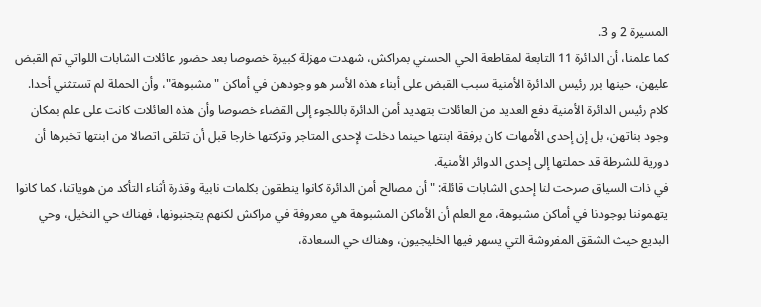المسيرة 2 و 3.
كما علمنا، أن الدائرة 11 التابعة لمقاطعة الحي الحسني بمراكش، شهدت مهزلة كبيرة خصوصا بعد حضور عائلات الشابات اللواتي تم القبض عليهن، حينها برر رئيس الدائرة الأمنية سبب القبض على أبناء هذه الأسر هو وجودهن في أماكن "مشبوهة"، وأن الحملة لم تستثني أحدا. كلام رئيس الدائرة الأمنية دفع العديد من العائلات بتهديد أمن الدائرة باللجوء إلى القضاء خصوصا وأن هذه العائلات كانت على علم بمكان وجود بناتهن، بل إن إحدى الأمهات كان برفقة ابنتها حينما دخلت لإحدى المتاجر وتركتها خارجا قبل أن تتلقى اتصالا من ابنتها تخبرها أن دورية للشرطة قد حملتها إلى إحدى الدوائر الأمنية.
في ذات السياق صرحت لنا إحدى الشابات قائلة: "أن مصالح أمن الدائرة كانوا ينطقون بكلمات نابية وقذرة أثناء التأكد من هوياتنا، كما كانوا يتهموننا بوجودنا في أماكن مشبوهة، مع العلم أن الأماكن المشبوهة هي معروفة في مراكش لكنهم يتجنبونها، فهناك حي النخيل، وحي البديع حيث الشقق المفروشة التي يسهر فيها الخليجيون، وهناك حي السعادة،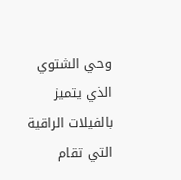وحي الشتوي الذي يتميز بالفيلات الراقية التي تقام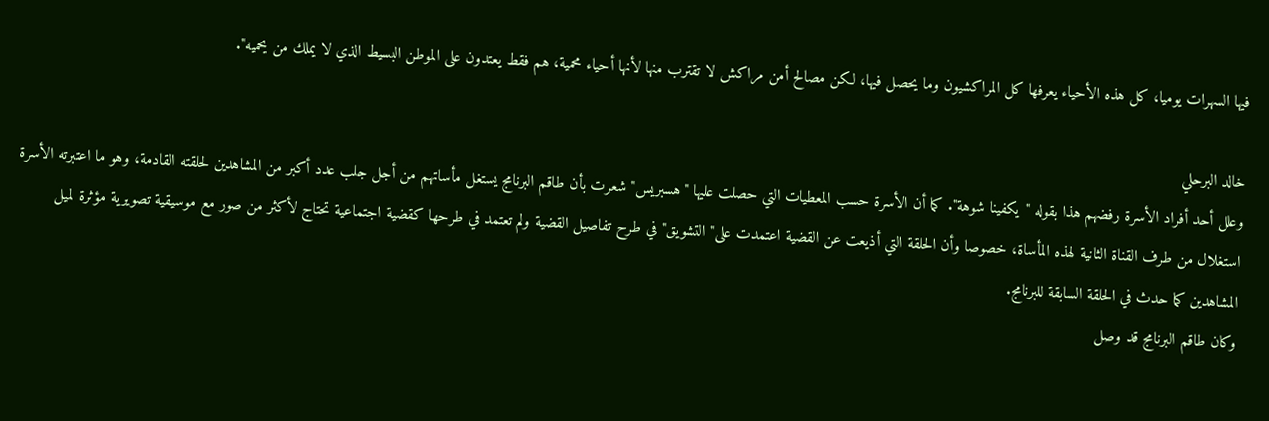فيها السهرات يوميا، كل هذه الأحياء يعرفها كل المراكشيون وما يحصل فيها، لكن مصالح أمن مراكش لا تقترب منها لأنها أحياء محمية، هم فقط يعتدون على الموطن البسيط الذي لا يملك من يحميه".

خالد البرحلي
وعلل أحد أفراد الأسرة رفضهم هذا بقوله "يكفينا شوهة". كما أن الأسرة حسب المعطيات التي حصلت عليها "هسبريس" شعرت بأن طاقم البرنامج يستغل مأساتهم من أجل جلب عدد أكبر من المشاهدين لحلقته القادمة، وهو ما اعتبرته الأسرة استغلال من طرف القناة الثانية لهذه المأساة، خصوصا وأن الحلقة التي أذيعت عن القضية اعتمدت على" التشويق" في طرح تفاصيل القضية ولم تعتمد في طرحها كقضية اجتماعية تحتاج لأكثر من صور مع موسيقية تصويرية مؤثرة لميل المشاهدين كما حدث في الحلقة السابقة للبرنامج.
وكان طاقم البرنامج قد وصل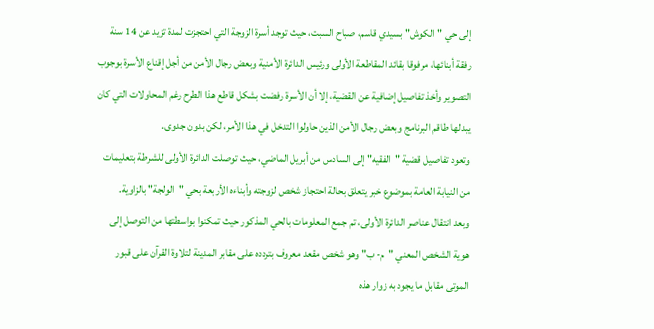إلى حي "الكوش" بسيدي قاسم، صباح السبت، حيث توجد أسرة الزوجة التي احتجزت لمدة تزيد عن 14 سنة رفقة أبنائها، مرفوقا بقائد المقاطعة الأولى ورئيس الدائرة الأمنية وبعض رجال الأمن من أجل إقناع الأسرة بوجوب التصوير وأخذ تفاصيل إضافية عن القضية، إلا أن الأسرة رفضت بشكل قاطع هذا الطرح رغم المحاولات التي كان يبدلها طاقم البرنامج وبعض رجال الأمن الذين حاولوا التدخل في هذا الأمر، لكن بدون جدوى.
وتعود تفاصيل قضية "الفقيه" إلى السادس من أبريل الماضي، حيث توصلت الدائرة الأولى للشرطة بتعليمات من النيابة العامة بموضوع خبر يتعلق بحالة احتجاز شخص لزوجته وأبناءه الأربعة بحي "الولجة" بالزاوية.
وبعد انتقال عناصر الدائرة الأولى، تم جمع المعلومات بالحي المذكور حيث تمكنوا بواسطتها من التوصل إلى هوية الشخص المعني "م- ب" وهو شخص مقعد معروف بتردده على مقابر المدينة لتلاوة القرآن على قبور الموتى مقابل ما يجود به زوار هذه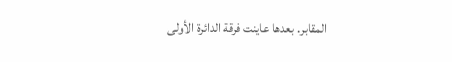المقابر. بعدها عاينت فرقة الدائرة الأولى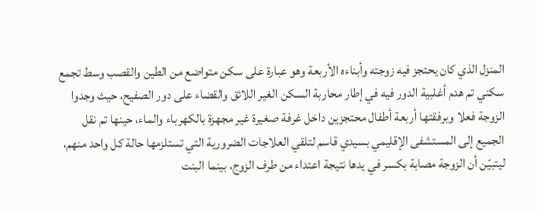المنزل الذي كان يحتجز فيه زوجته وأبناءه الأربعة وهو عبارة على سكن متواضع من الطين والقصب وسط تجمع سكني تم هدم أغلبية الدور فيه في إطار محاربة السكن الغير اللائق والقضاء على دور الصفيح، حيث وجدوا الزوجة فعلا وبرفقتها أربعة أطفال محتجزين داخل غرفة صغيرة غير مجهزة بالكهرباء والماء، حينها تم نقل الجميع إلى المستشفى الإقليمي بسيدي قاسم لتلقي العلاجات الضرورية التي تستلزمها حالة كل واحد منهم، ليتبيّن أن الزوجة مصابة بكسر في يدها نتيجة اعتداء من طرف الزوج، بينما البنت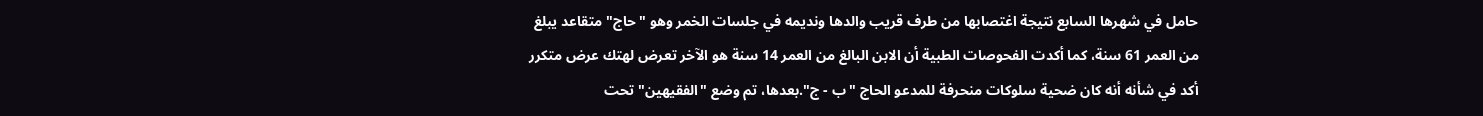حامل في شهرها السابع نتيجة اغتصابها من طرف قريب والدها ونديمه في جلسات الخمر وهو "حاج" متقاعد يبلغ من العمر 61 سنة، كما أكدت الفحوصات الطبية أن الابن البالغ من العمر 14 سنة هو الآخر تعرض لهتك عرض متكرر أكد في شأنه أنه كان ضحية سلوكات منحرفة للمدعو الحاج "ب - ج".بعدها، تم وضع "الفقيهين" تحت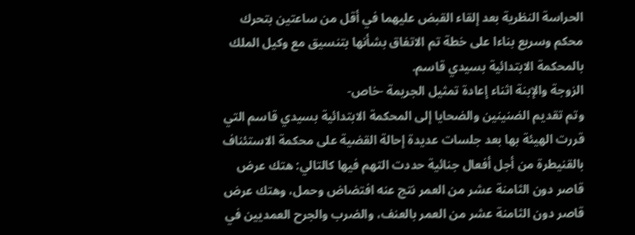الحراسة النظرية بعد إلقاء القبض عليهما في أقل من ساعتين بتحرك محكم وسريع بناءا على خطة تم الاتفاق بشأنها بتنسيق مع وكيل الملك بالمحكمة الابتدائية بسيدي قاسم.
الزوجة والإبنة اثناء إعادة تمثيل الجريمة -خاص-
وتم تقديم الضنينين والضحايا إلى المحكمة الابتدائية بسيدي قاسم التي قررت الهيئة بها بعد جلسات عديدة إحالة القضية على محكمة الاستئناف بالقنيطرة من أجل أفعال جنائية حددت التهم فيها كالتالي: هتك عرض قاصر دون الثامنة عشر من العمر نتج عنه افتضاض وحمل، وهتك عرض قاصر دون الثامنة عشر من العمر بالعنف، والضرب والجرح العمديين في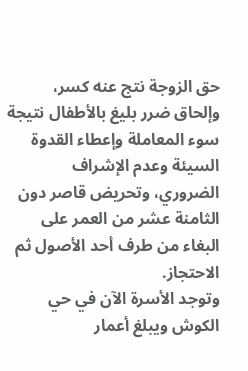حق الزوجة نتج عنه كسر، وإلحاق ضرر بليغ بالأطفال نتيجة سوء المعاملة وإعطاء القدوة السيئة وعدم الإشراف الضروري، وتحريض قاصر دون الثامنة عشر من العمر على البغاء من طرف أحد الأصول ثم الاحتجاز.
وتوجد الأسرة الآن في حي الكوش ويبلغ أعمار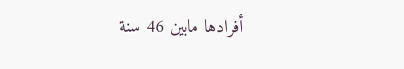أفرادها مابين 46 سنة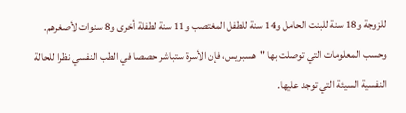للزوجة و18 سنة للبنت الحامل و14 سنة للطفل المغتصب و11 سنة لطفلة أخرى و8 سنوات لأصغرهم.
وحسب المعلومات التي توصلت بها "هسبريس، فإن الأسرة ستباشر حصصا في الطب النفسي نظرا للحالة النفسية السيئة التي توجد عليها.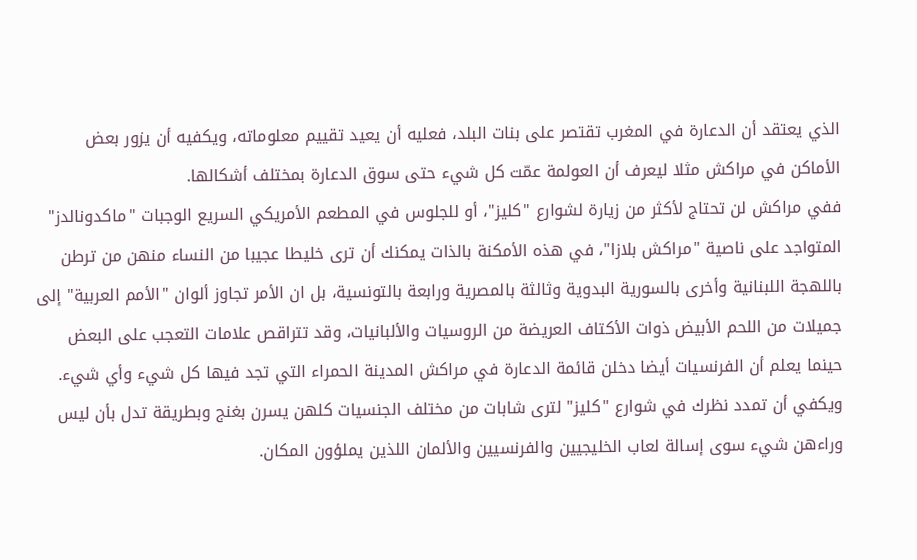الذي يعتقد أن الدعارة في المغرب تقتصر على بنات البلد، فعليه أن يعيد تقييم معلوماته، ويكفيه أن يزور بعض الأماكن في مراكش مثلا ليعرف أن العولمة عمّت كل شيء حتى سوق الدعارة بمختلف أشكالها.
ففي مراكش لن تحتاج لأكثر من زيارة لشوارع "كليز"، أو للجلوس في المطعم الأمريكي السريع الوجبات "ماكدونالدز" المتواجد على ناصية "مراكش بلازا"، في هذه الأمكنة بالذات يمكنك أن ترى خليطا عجيبا من النساء منهن من ترطن باللهجة اللبنانية وأخرى بالسورية البدوية وثالثة بالمصرية ورابعة بالتونسية، بل ان الأمر تجاوز ألوان "الأمم العربية" إلى جميلات من اللحم الأبيض ذوات الأكتاف العريضة من الروسيات والألبانيات، وقد تتراقص علامات التعجب على البعض حينما يعلم أن الفرنسيات أيضا دخلن قائمة الدعارة في مراكش المدينة الحمراء التي تجد فيها كل شيء وأي شيء.
ويكفي أن تمدد نظرك في شوارع "كليز" لترى شابات من مختلف الجنسيات كلهن يسرن بغنج وبطريقة تدل بأن ليس وراءهن شيء سوى إسالة لعاب الخليجيين والفرنسيين والألمان اللذين يملؤون المكان.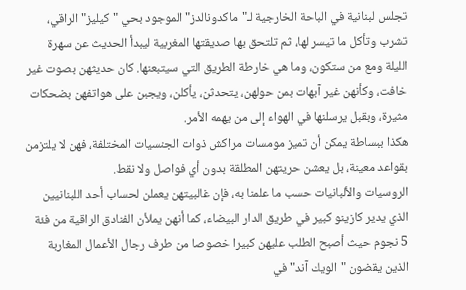تجلس لبنانية في الباحة الخارجية لـ"ماكدونالدز" الموجود بحي "كيليز" الراقي، تشرب وتأكل ما تيسر لها، ثم تلتحق بها صديقتها المغربية ليبدأ الحديث عن سهرة الليلة ومع من ستكون، وما هي خارطة الطريق التي سيتبعنها. كان حديثهن بصوت غير خافت، وكأنهن غير آبهات بمن حولهن، يتحدثن، يأكلن، ويجبن على هواتفهن بضحكات مثيرة، وبقبل يرسلنها في الهواء إلى من يهمه الأمر.
هكذا ببساطة يمكن أن تميز مومسات مراكش ذوات الجنسيات المختلفة، فهن لا يلتزمن بقواعد معينة، بل يعشن حريتهن المطلقة بدون أي فواصل ولا نقط.
الروسيات والألبانيات حسب ما علمنا به، فإن غالبيتهن يعملن لحساب أحد اللبنانيين الذي يدير كازينو كبير في طريق الدار البيضاء، كما أنهن يملأن الفنادق الراقية من فئة 5 نجوم حيث أصبح الطلب عليهن كبيرا خصوصا من طرف رجال الأعمال المغاربة الذين يقضون "الويك آند" في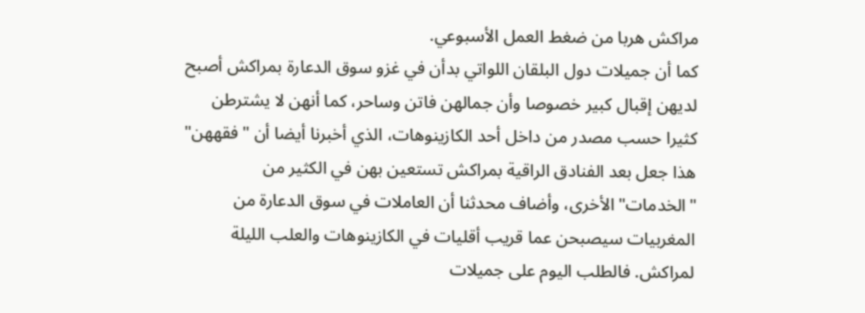مراكش هربا من ضغط العمل الأسبوعي.
كما أن جميلات دول البلقان اللواتي بدأن في غزو سوق الدعارة بمراكش أصبح لديهن إقبال كبير خصوصا وأن جمالهن فاتن وساحر، كما أنهن لا يشترطن كثيرا حسب مصدر من داخل أحد الكازينوهات، الذي أخبرنا أيضا أن "فقههن" هذا جعل بعد الفنادق الراقية بمراكش تستعين بهن في الكثير من "الخدمات" الأخرى، وأضاف محدثنا أن العاملات في سوق الدعارة من المغربيات سيصبحن عما قريب أقليات في الكازينوهات والعلب الليلة لمراكش. فالطلب اليوم على جميلات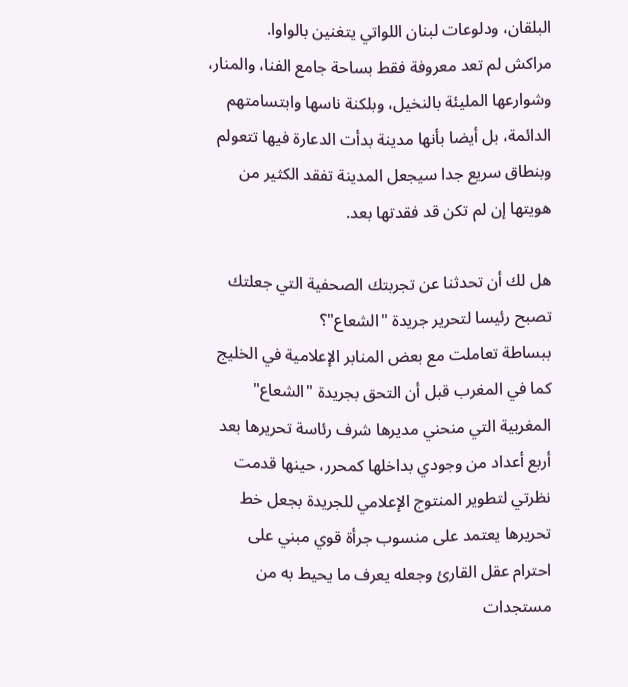البلقان، ودلوعات لبنان اللواتي يتغنين بالواوا.
مراكش لم تعد معروفة فقط بساحة جامع الفنا، والمنار، وشوارعها المليئة بالنخيل، وبلكنة ناسها وابتسامتهم الدائمة، بل أيضا بأنها مدينة بدأت الدعارة فيها تتعولم وبنطاق سريع جدا سيجعل المدينة تفقد الكثير من هويتها إن لم تكن قد فقدتها بعد.

هل لك أن تحدثنا عن تجربتك الصحفية التي جعلتك تصبح رئيسا لتحرير جريدة "الشعاع"؟
ببساطة تعاملت مع بعض المنابر الإعلامية في الخليج كما في المغرب قبل أن التحق بجريدة "الشعاع" المغربية التي منحني مديرها شرف رئاسة تحريرها بعد أربع أعداد من وجودي بداخلها كمحرر، حينها قدمت نظرتي لتطوير المنتوج الإعلامي للجريدة بجعل خط تحريرها يعتمد على منسوب جرأة قوي مبني على احترام عقل القارئ وجعله يعرف ما يحيط به من مستجدات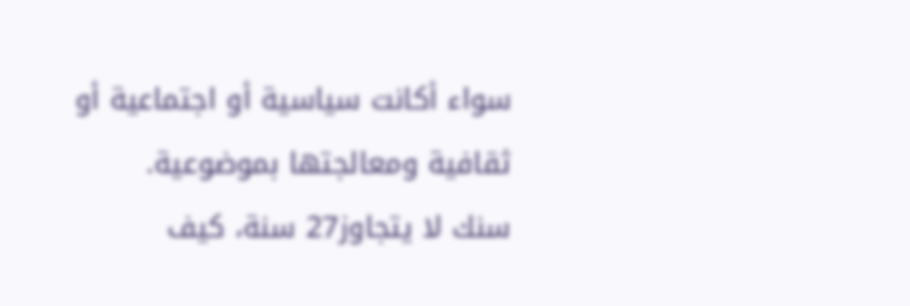سواء أكانت سياسية أو اجتماعية أو ثقافية ومعالجتها بموضوعية.
سنك لا يتجاوز27 سنة، كيف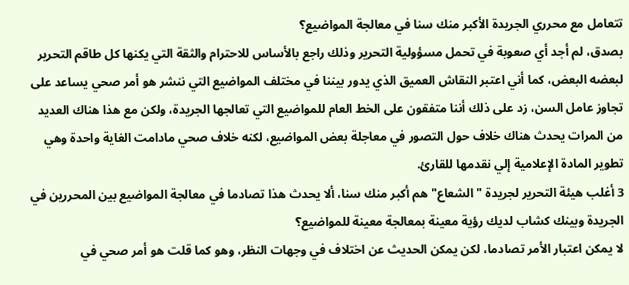تتعامل مع محرري الجريدة الأكبر منك سنا في معالجة المواضيع؟
بصدق، لم أجد أي صعوبة في تحمل مسؤولية التحرير وذلك راجع بالأساس للاحترام والثقة التي يكنها كل طاقم التحرير لبعضه البعض، كما أني اعتبر النقاش العميق الذي يدور بيننا في مختلف المواضيع التي ننشر هو أمر صحي يساعد على تجاوز عامل السن، زد على ذلك أننا متفقون على الخط العام للمواضيع التي تعالجها الجريدة، ولكن مع هذا هناك العديد من المرات يحدث هناك خلاف حول التصور في معاجلة بعض المواضيع، لكنه خلاف صحي مادامت الغاية واحدة وهي تطوير المادة الإعلامية إلي نقدمها للقارئ.
3 أغلب هيئة التحرير لجريدة "الشعاع" هم أكبر منك سنا، ألا يحدث هذا تصادما في معالجة المواضيع بين المحررين في الجريدة وبينك كشاب لديك رؤية معينة بمعالجة معينة للمواضيع؟
لا يمكن اعتبار الأمر تصادما، لكن يمكن الحديث عن اختلاف في وجهات النظر، وهو كما قلت هو أمر صحي في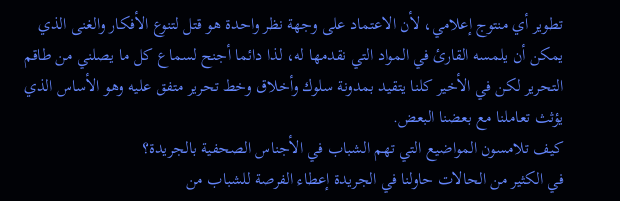تطوير أي منتوج إعلامي، لأن الاعتماد على وجهة نظر واحدة هو قتل لتنوع الأفكار والغنى الذي يمكن أن يلمسه القارئ في المواد التي نقدمها له، لذا دائما أجنح لسماع كل ما يصلني من طاقم التحرير لكن في الأخير كلنا يتقيد بمدونة سلوك وأخلاق وخط تحرير متفق عليه وهو الأساس الذي يؤثث تعاملنا مع بعضنا البعض.
كيف تلامسون المواضيع التي تهم الشباب في الأجناس الصحفية بالجريدة؟
في الكثير من الحالات حاولنا في الجريدة إعطاء الفرصة للشباب من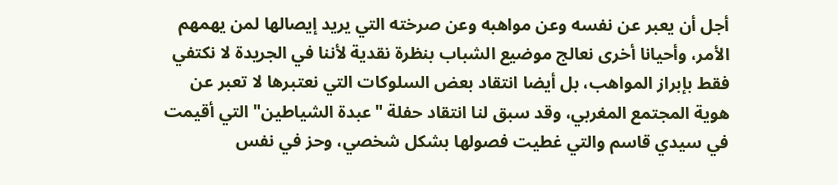أجل أن يعبر عن نفسه وعن مواهبه وعن صرخته التي يريد إيصالها لمن يهمهم الأمر، وأحيانا أخرى نعالج موضيع الشباب بنظرة نقدية لأننا في الجريدة لا نكتفي فقط بإبراز المواهب، بل أيضا انتقاد بعض السلوكات التي نعتبرها لا تعبر عن هوية المجتمع المغربي، وقد سبق لنا انتقاد حفلة "عبدة الشياطين" التي أقيمت في سيدي قاسم والتي غطيت فصولها بشكل شخصي، وحز في نفس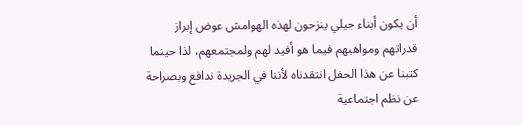أن يكون أبناء جيلي ينزحون لهذه الهوامش عوض إبراز قدراتهم ومواهبهم فيما هو أفيد لهم ولمجتمعهم، لذا حينما كتبنا عن هذا الحفل انتقدناه لأننا في الجريدة ندافع وبصراحة عن نظم اجتماعية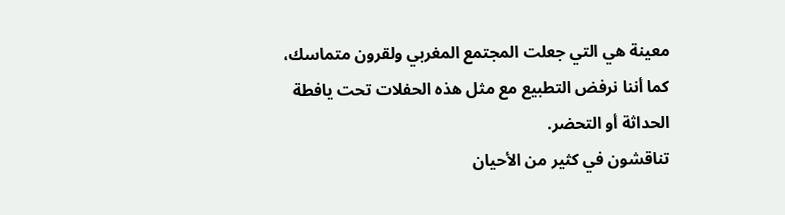معينة هي التي جعلت المجتمع المغربي ولقرون متماسك، كما أننا نرفض التطبيع مع مثل هذه الحفلات تحت يافطة الحداثة أو التحضر.
تناقشون في كثير من الأحيان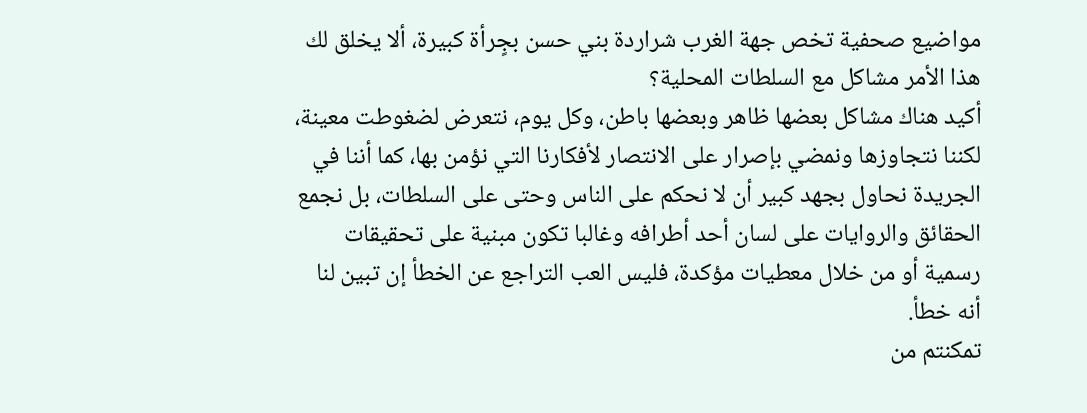مواضيع صحفية تخص جهة الغرب شراردة بني حسن بجٍرأة كبيرة، ألا يخلق لك هذا الأمر مشاكل مع السلطات المحلية؟
أكيد هناك مشاكل بعضها ظاهر وبعضها باطن، وكل يوم، نتعرض لضغوطت معينة، لكننا نتجاوزها ونمضي بإصرار على الانتصار لأفكارنا التي نؤمن بها، كما أننا في الجريدة نحاول بجهد كبير أن لا نحكم على الناس وحتى على السلطات، بل نجمع الحقائق والروايات على لسان أحد أطرافه وغالبا تكون مبنية على تحقيقات رسمية أو من خلال معطيات مؤكدة، فليس العب التراجع عن الخطأ إن تبين لنا أنه خطأ.
تمكنتم من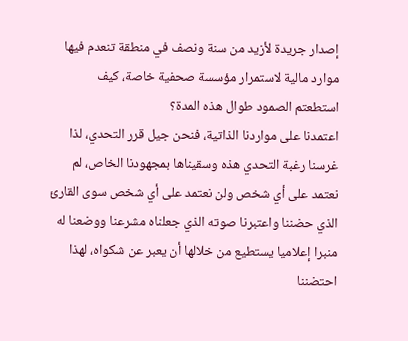إصدار جريدة لأزيد من سنة ونصف في منطقة تنعدم فيها موارد مالية لاستمرار مؤسسة صحفية خاصة، كيف استطعتم الصمود طوال هذه المدة؟
اعتمدنا على مواردنا الذاتية، فنحن جيل قرر التحدي، لذا غرسنا رغبة التحدي هذه وسقيناها بمجهودنا الخاص، لم نعتمد على أي شخص ولن نعتمد على أي شخص سوى القارئ الذي حضننا واعتبرنا صوته الذي جعلناه مشرعنا ووضعنا له منبرا إعلاميا يستطيع من خلالها أن يعبر عن شكواه، لهذا احتضننا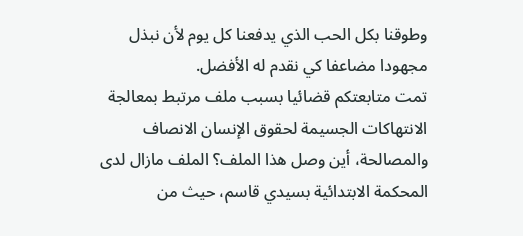وطوقنا بكل الحب الذي يدفعنا كل يوم لأن نبذل مجهودا مضاعفا كي نقدم له الأفضل.
تمت متابعتكم قضائيا بسبب ملف مرتبط بمعالجة الانتهاكات الجسيمة لحقوق الإنسان الانصاف والمصالحة، أين وصل هذا الملف؟ الملف مازال لدى المحكمة الابتدائية بسيدي قاسم، حيث من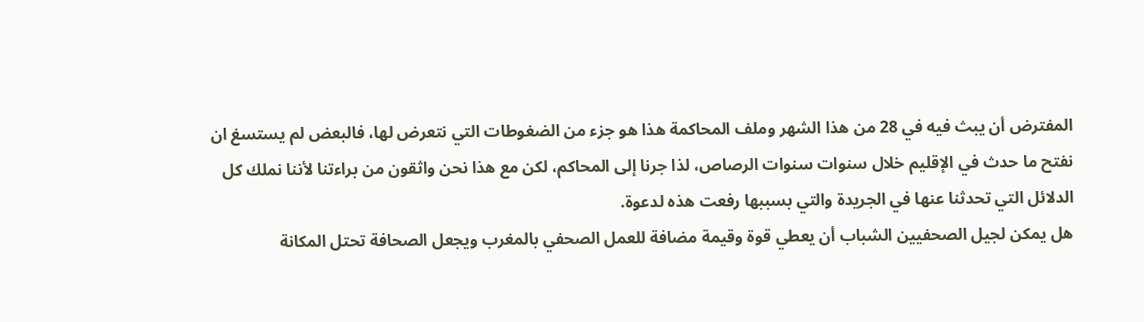المفترض أن يبث فيه في 28 من هذا الشهر وملف المحاكمة هذا هو جزء من الضغوطات التي نتعرض لها، فالبعض لم يستسغ ان نفتح ما حدث في الإقليم خلال سنوات سنوات الرصاص، لذا جرنا إلى المحاكم، لكن مع هذا نحن واثقون من براءتنا لأننا نملك كل الدلائل التي تحدثنا عنها في الجريدة والتي بسببها رفعت هذه لدعوة.
هل يمكن لجيل الصحفيين الشباب أن يعطي قوة وقيمة مضافة للعمل الصحفي بالمغرب ويجعل الصحافة تحتل المكانة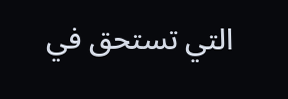التي تستحق في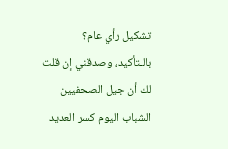تشكيل رأي عام؟
بالـتأكيد، وصدقني إن قلت لك أن جيل الصحفيين الشباب اليوم كسر العديد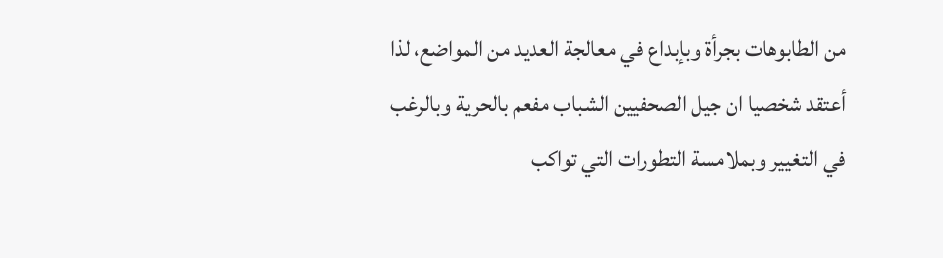من الطابوهات بجرأة وبإبداع في معالجة العديد من المواضع، لذا أعتقد شخصيا ان جيل الصحفيين الشباب مفعم بالحرية وبالرغب في التغيير وبملامسة التطورات التي تواكب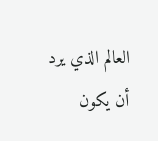العالم الذي يرد أن يكون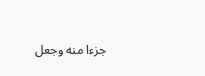جزءا منه وجعل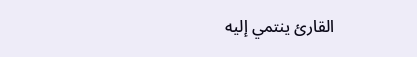القارئ ينتمي إليه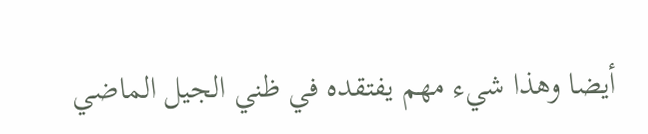أيضا وهذا شيء مهم يفتقده في ظني الجيل الماضي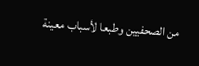من الصحفيين وطبعا لأسباب معينة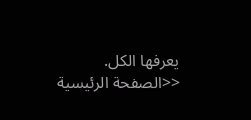يعرفها الكل.
<<الصفحة الرئيسية